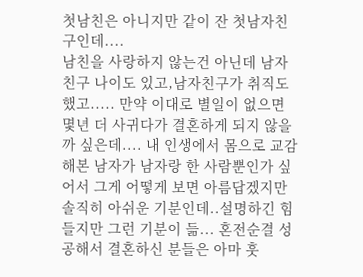첫남친은 아니지만 같이 잔 첫남자친구인데....
남친을 사랑하지 않는건 아닌데 남자친구 나이도 있고,남자친구가 취직도 했고..... 만약 이대로 별일이 없으면 몇년 더 사귀다가 결혼하게 되지 않을까 싶은데.... 내 인생에서 몸으로 교감해본 남자가 남자랑 한 사람뿐인가 싶어서 그게 어떻게 보면 아름답겠지만 솔직히 아쉬운 기분인데..설명하긴 힘들지만 그런 기분이 듦... 혼전순결 성공해서 결혼하신 분들은 아마 훗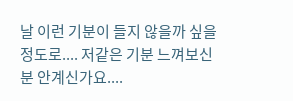날 이런 기분이 들지 않을까 싶을정도로.... 저같은 기분 느껴보신분 안계신가요....